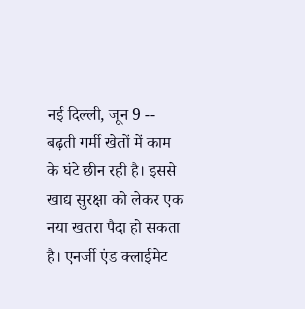नई दिल्ली, जून 9 -- बढ़ती गर्मी खेतों में काम के घंटे छीन रही है। इससे खाद्य सुरक्षा को लेकर एक नया खतरा पैदा हो सकता है। एनर्जी एंड क्लाईमेट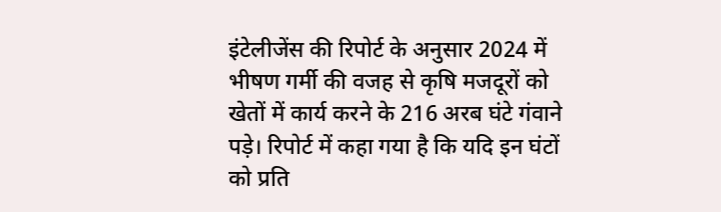इंटेलीजेंस की रिपोर्ट के अनुसार 2024 में भीषण गर्मी की वजह से कृषि मजदूरों को खेतों में कार्य करने के 216 अरब घंटे गंवाने पड़े। रिपोर्ट में कहा गया है कि यदि इन घंटों को प्रति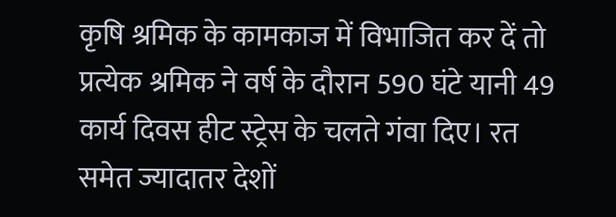कृषि श्रमिक के कामकाज में विभाजित कर दें तो प्रत्येक श्रमिक ने वर्ष के दौरान 590 घंटे यानी 49 कार्य दिवस हीट स्ट्रेस के चलते गंवा दिए। रत समेत ज्यादातर देशों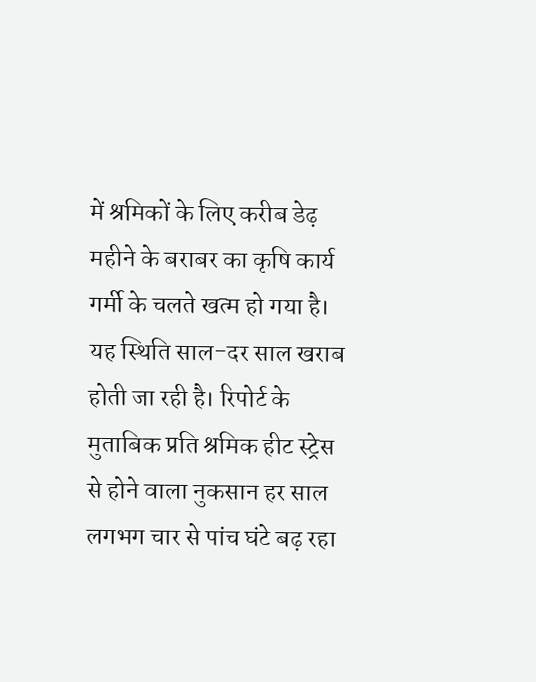में श्रमिकों के लिए करीब डेढ़ महीने के बराबर का कृषि कार्य गर्मी के चलते खत्म हो गया है। यह स्थिति साल-दर साल खराब होती जा रही है। रिपोर्ट के मुताबिक प्रति श्रमिक हीट स्ट्रेस से होने वाला नुकसान हर साल लगभग चार से पांच घंटे बढ़ रहा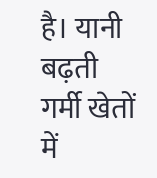है। यानी बढ़ती गर्मी खेतों में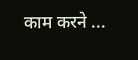काम करने ...